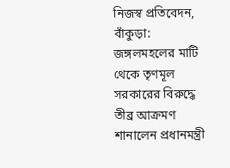নিজস্ব প্রতিবেদন, বাঁকুড়া: জঙ্গলমহলের মাটি থেকে তৃণমূল সরকারের বিরুদ্ধে তীব্র আক্রমণ শানালেন প্রধানমন্ত্রী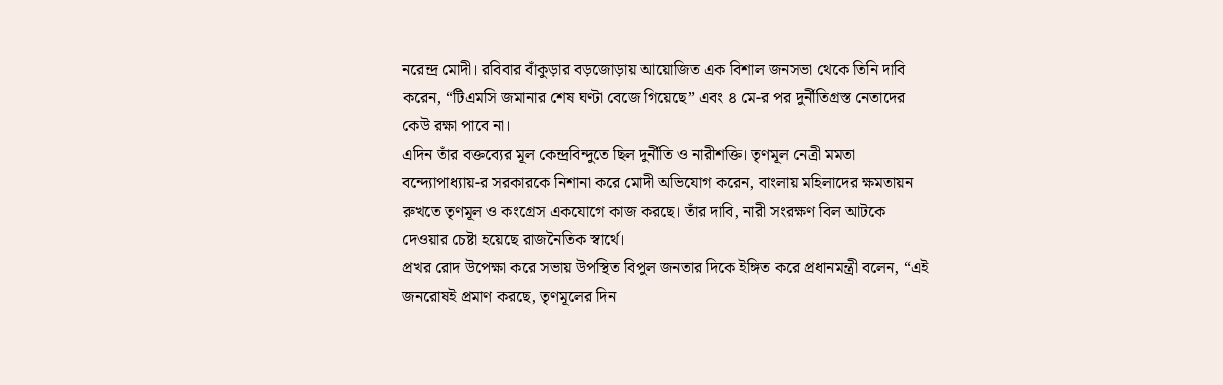নরেন্দ্র মোদী। রবিবার বাঁকুড়ার বড়জোড়ায় আয়োজিত এক বিশাল জনসভা থেকে তিনি দাবি করেন, “টিএমসি জমানার শেষ ঘণ্টা বেজে গিয়েছে” এবং ৪ মে-র পর দুর্নীতিগ্রস্ত নেতাদের কেউ রক্ষা পাবে না।
এদিন তাঁর বক্তব্যের মূল কেন্দ্রবিন্দুতে ছিল দুর্নীতি ও নারীশক্তি। তৃণমূল নেত্রী মমতা বন্দ্যোপাধ্যায়-র সরকারকে নিশানা করে মোদী অভিযোগ করেন, বাংলায় মহিলাদের ক্ষমতায়ন রুখতে তৃণমূল ও কংগ্রেস একযোগে কাজ করছে। তাঁর দাবি, নারী সংরক্ষণ বিল আটকে দেওয়ার চেষ্টা হয়েছে রাজনৈতিক স্বার্থে।
প্রখর রোদ উপেক্ষা করে সভায় উপস্থিত বিপুল জনতার দিকে ইঙ্গিত করে প্রধানমন্ত্রী বলেন, “এই জনরোষই প্রমাণ করছে, তৃণমূলের দিন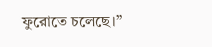ফুরোতে চলেছে।”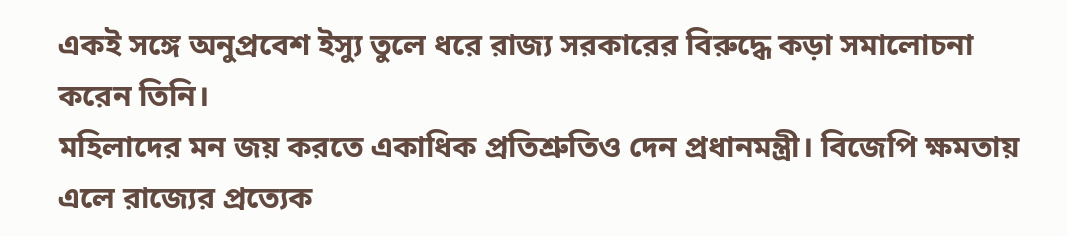একই সঙ্গে অনুপ্রবেশ ইস্যু তুলে ধরে রাজ্য সরকারের বিরুদ্ধে কড়া সমালোচনা করেন তিনি।
মহিলাদের মন জয় করতে একাধিক প্রতিশ্রুতিও দেন প্রধানমন্ত্রী। বিজেপি ক্ষমতায় এলে রাজ্যের প্রত্যেক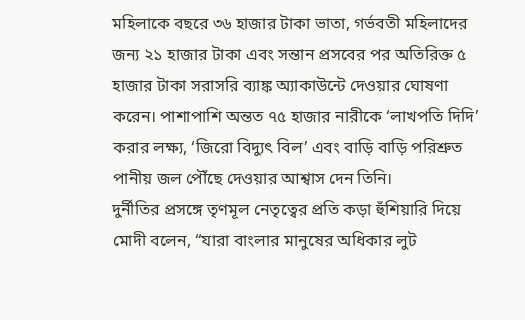মহিলাকে বছরে ৩৬ হাজার টাকা ভাতা, গর্ভবতী মহিলাদের জন্য ২১ হাজার টাকা এবং সন্তান প্রসবের পর অতিরিক্ত ৫ হাজার টাকা সরাসরি ব্যাঙ্ক অ্যাকাউন্টে দেওয়ার ঘোষণা করেন। পাশাপাশি অন্তত ৭৫ হাজার নারীকে ‘লাখপতি দিদি’ করার লক্ষ্য, ‘জিরো বিদ্যুৎ বিল’ এবং বাড়ি বাড়ি পরিশ্রুত পানীয় জল পৌঁছে দেওয়ার আশ্বাস দেন তিনি।
দুর্নীতির প্রসঙ্গে তৃণমূল নেতৃত্বের প্রতি কড়া হুঁশিয়ারি দিয়ে মোদী বলেন, “যারা বাংলার মানুষের অধিকার লুট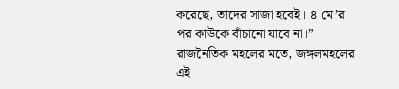করেছে, তাদের সাজা হবেই। ৪ মে’র পর কাউকে বাঁচানো যাবে না।”
রাজনৈতিক মহলের মতে, জঙ্গলমহলের এই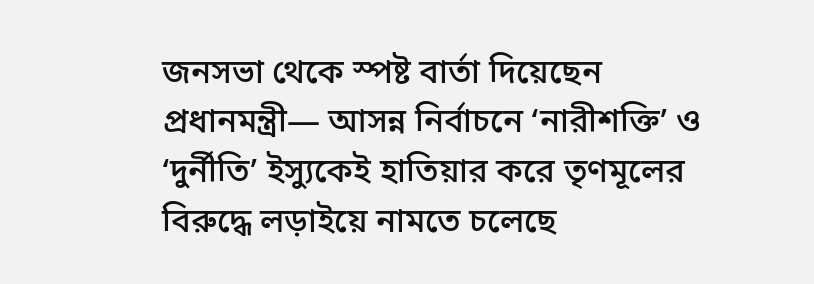জনসভা থেকে স্পষ্ট বার্তা দিয়েছেন প্রধানমন্ত্রী— আসন্ন নির্বাচনে ‘নারীশক্তি’ ও ‘দুর্নীতি’ ইস্যুকেই হাতিয়ার করে তৃণমূলের বিরুদ্ধে লড়াইয়ে নামতে চলেছে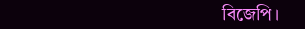বিজেপি।